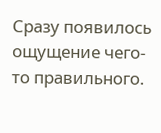Сразу появилось ощущение чего-то правильного.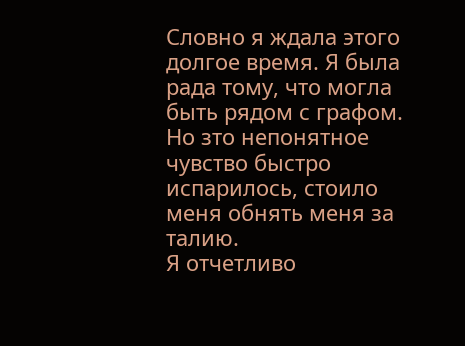Словно я ждала этого долгое время. Я была рада тому, что могла быть рядом с графом. Но зто непонятное чувство быстро испарилось, стоило меня обнять меня за талию.
Я отчетливо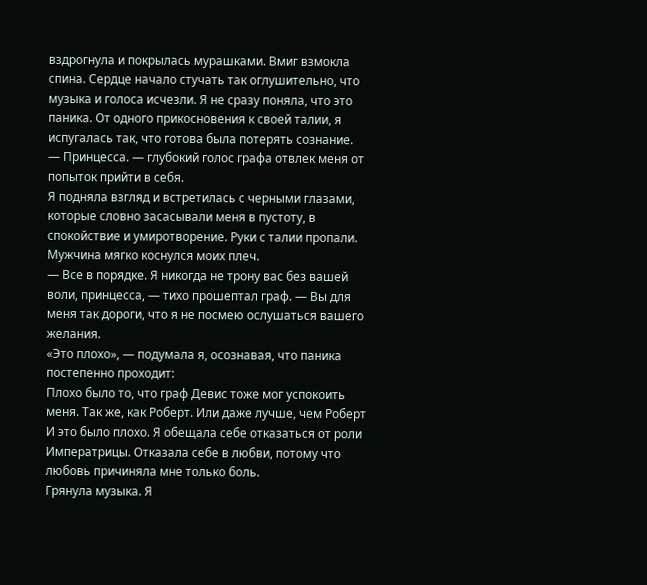вздрогнула и покрылась мурашками. Вмиг взмокла спина. Сердце начало стучать так оглушительно, что музыка и голоса исчезли. Я не сразу поняла, что это паника. От одного прикосновения к своей талии, я испугалась так, что готова была потерять сознание.
— Принцесса. — глубокий голос графа отвлек меня от попыток прийти в себя.
Я подняла взгляд и встретилась с черными глазами, которые словно засасывали меня в пустоту, в спокойствие и умиротворение. Руки с талии пропали. Мужчина мягко коснулся моих плеч.
— Все в порядке. Я никогда не трону вас без вашей воли, принцесса, — тихо прошептал граф. — Вы для меня так дороги, что я не посмею ослушаться вашего желания.
«Это плохо», — подумала я, осознавая, что паника постепенно проходит:
Плохо было то, что граф Девис тоже мог успокоить меня. Так же, как Роберт. Или даже лучше, чем Роберт И это было плохо. Я обещала себе отказаться от роли Императрицы. Отказала себе в любви, потому что любовь причиняла мне только боль.
Грянула музыка. Я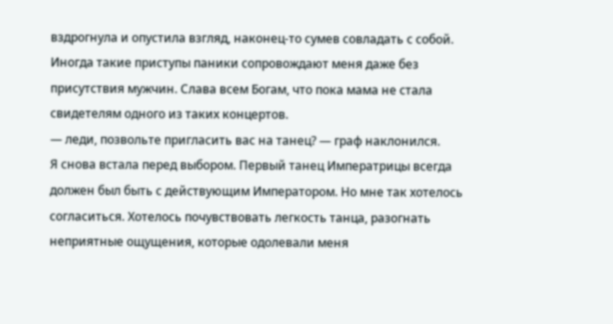вздрогнула и опустила взгляд, наконец-то сумев совладать с собой. Иногда такие приступы паники сопровождают меня даже без присутствия мужчин. Слава всем Богам, что пока мама не стала свидетелям одного из таких концертов.
— леди, позвольте пригласить вас на танец? — граф наклонился.
Я снова встала перед выбором. Первый танец Императрицы всегда должен был быть с действующим Императором. Но мне так хотелось согласиться. Хотелось почувствовать легкость танца, разогнать неприятные ощущения, которые одолевали меня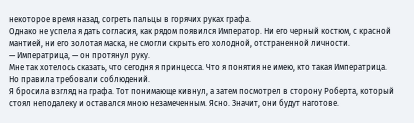некоторое время назад, согреть пальцы в горячих руках графа.
Однако не успела я дать согласия, как рядом появился Император. Ни его черный костюм, с красной мантией, ни его золотая маска, не смогли скрыть его холодной, отстраненной личности.
— Императрица, — он протянул руку.
Мне так хотелось сказать, что сегодня я принцесса. Что я понятия не имею, кто такая Императрица. Но правила требовали соблюдений.
Я бросила взгляд на графа. Тот понимающе кивнул, а затем посмотрел в сторону Роберта, который стоял неподалеку и оставался мною незамеченным. Ясно. Значит, они будут наготове.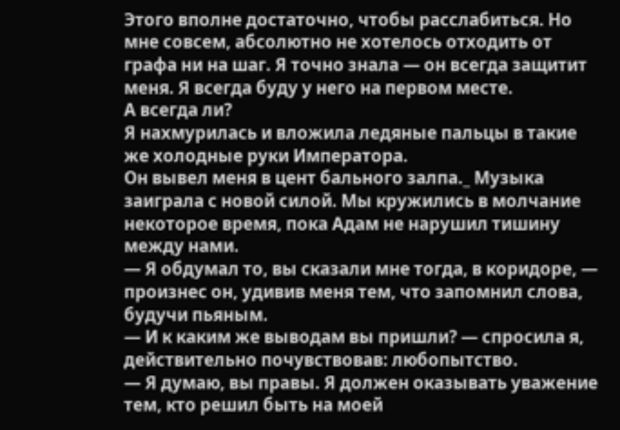Этого вполне достаточно, чтобы расслабиться. Но мне совсем, абсолютно не хотелось отходить от графа ни на шаг. Я точно знала — он всегда защитит меня. Я всегда буду у него на первом месте.
А всегда ли?
Я нахмурилась и вложила ледяные пальцы в такие же холодные руки Императора.
Он вывел меня в цент бального залпа._ Музыка заиграла с новой силой. Мы кружились в молчание некоторое время, пока Адам не нарушил тишину между нами.
— Я обдумал то, вы сказали мне тогда, в коридоре, — произнес он, удивив меня тем, что запомнил слова, будучи пьяным.
— И к каким же выводам вы пришли? — спросила я, действительно почувствовав: любопытство.
— Я думаю, вы правы. Я должен оказывать уважение тем, кто решил быть на моей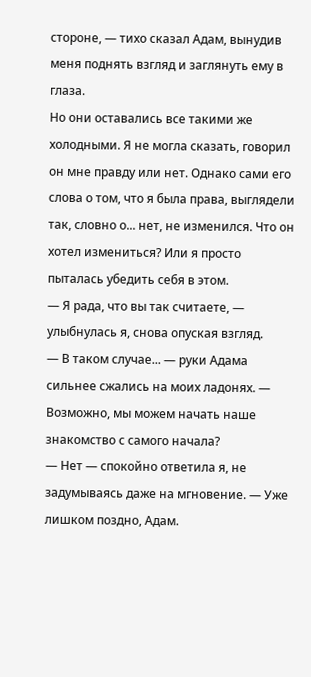стороне, — тихо сказал Адам, вынудив меня поднять взгляд и заглянуть ему в глаза.
Но они оставались все такими же холодными. Я не могла сказать, говорил он мне правду или нет. Однако сами его слова о том, что я была права, выглядели так, словно о... нет, не изменился. Что он хотел измениться? Или я просто пыталась убедить себя в этом.
— Я рада, что вы так считаете, — улыбнулась я, снова опуская взгляд.
— В таком случае... — руки Адама сильнее сжались на моих ладонях. — Возможно, мы можем начать наше знакомство с самого начала?
— Нет — спокойно ответила я, не задумываясь даже на мгновение. — Уже лишком поздно, Адам.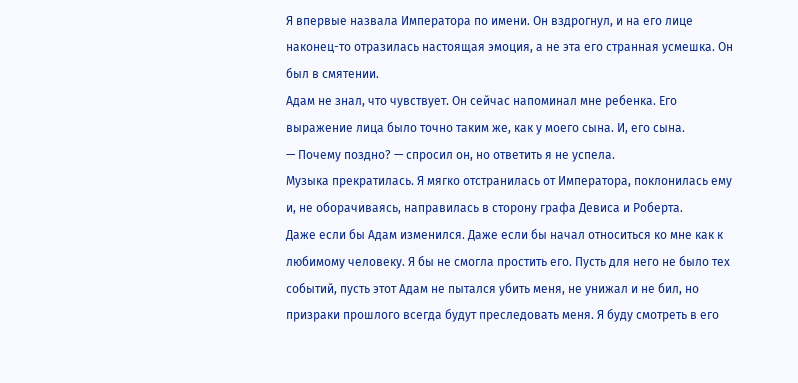Я впервые назвала Императора по имени. Он вздрогнул, и на его лице наконец-то отразилась настоящая эмоция, а не эта его странная усмешка. Он был в смятении.
Адам не знал, что чувствует. Он сейчас напоминал мне ребенка. Его выражение лица было точно таким же, как у моего сына. И, его сына.
— Почему поздно? — спросил он, но ответить я не успела.
Музыка прекратилась. Я мягко отстранилась от Императора, поклонилась ему и, не оборачиваясь, направилась в сторону графа Девиса и Роберта.
Даже если бы Адам изменился. Даже если бы начал относиться ко мне как к любимому человеку. Я бы не смогла простить его. Пусть для него не было тех событий, пусть этот Адам не пытался убить меня, не унижал и не бил, но призраки прошлого всегда будут преследовать меня. Я буду смотреть в его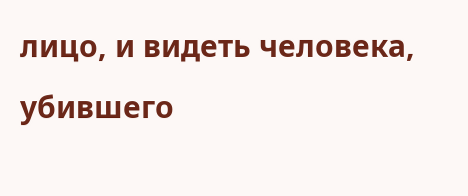лицо, и видеть человека, убившего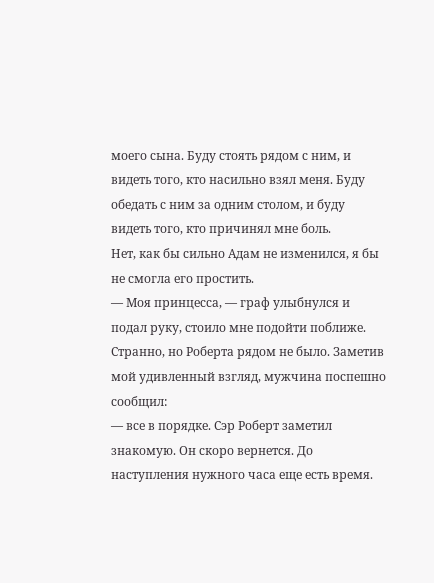моего сына. Буду стоять рядом с ним, и видеть того, кто насильно взял меня. Буду обедать с ним за одним столом, и буду видеть того, кто причинял мне боль.
Нет, как бы сильно Адам не изменился, я бы не смогла его простить.
— Моя принцесса, — граф улыбнулся и подал руку, стоило мне подойти поближе.
Странно, но Роберта рядом не было. Заметив мой удивленный взгляд, мужчина поспешно сообщил:
— все в порядке. Сэр Роберт заметил знакомую. Он скоро вернется. До наступления нужного часа еще есть время.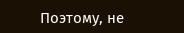Поэтому, не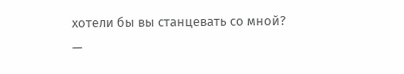хотели бы вы станцевать со мной?
—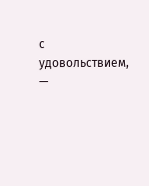с удовольствием, —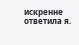искренне ответила я.